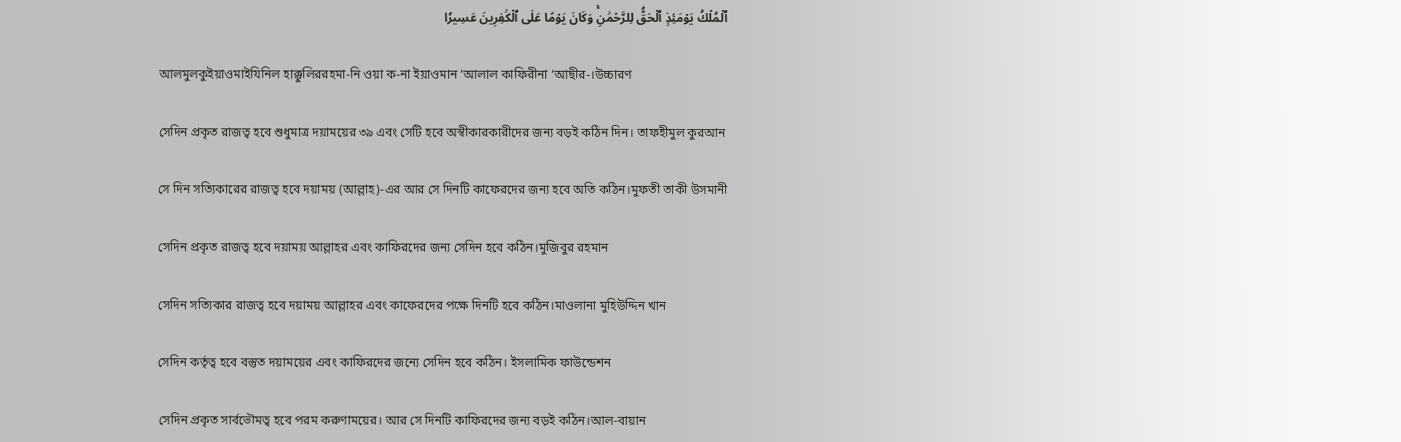ٱلۡمُلۡكُ يَوۡمَئِذٍ ٱلۡحَقُّ لِلرَّحۡمَٰنِۚ وَكَانَ يَوۡمًا عَلَى ٱلۡكَٰفِرِينَ عَسِيرٗا

আলমুলকুইয়াওমাইযিনিল হাক্কুলিররহমা-নি ওয়া ক-না ইয়াওমান ‘আলাল কাফিরীনা ‘আছীর-।উচ্চারণ

সেদিন প্রকৃত রাজত্ব হবে শুধুমাত্র দয়াময়ের ৩৯ এবং সেটি হবে অস্বীকারকারীদের জন্য বড়ই কঠিন দিন। তাফহীমুল কুরআন

সে দিন সত্যিকারের রাজত্ব হবে দয়াময় (আল্লাহ)-এর আর সে দিনটি কাফেরদের জন্য হবে অতি কঠিন।মুফতী তাকী উসমানী

সেদিন প্রকৃত রাজত্ব হবে দয়াময় আল্লাহর এবং কাফিরদের জন্য সেদিন হবে কঠিন।মুজিবুর রহমান

সেদিন সত্যিকার রাজত্ব হবে দয়াময় আল্লাহর এবং কাফেরদের পক্ষে দিনটি হবে কঠিন।মাওলানা মুহিউদ্দিন খান

সেদিন কর্তৃত্ব হবে বস্তুত দয়াময়ের এবং কাফিরদের জন্যে সেদিন হবে কঠিন। ইসলামিক ফাউন্ডেশন

সেদিন প্রকৃত সার্বভৌমত্ব হবে পরম করুণাময়ের। আর সে দিনটি কাফিরদের জন্য বড়ই কঠিন।আল-বায়ান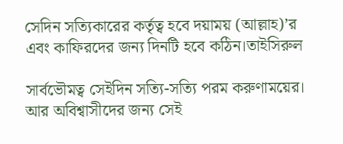সেদিন সত্যিকারের কর্তৃত্ব হবে দয়াময় (আল্লাহ)’র এবং কাফিরদের জন্য দিনটি হবে কঠিন।তাইসিরুল

সার্বভৌমত্ব সেইদিন সত্যি-সত্যি পরম করুণাময়ের। আর অবিশ্বাসীদের জন্য সেই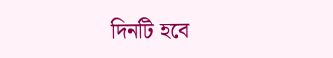দিনটি হবে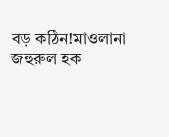বড় কঠিন!মাওলানা জহুরুল হক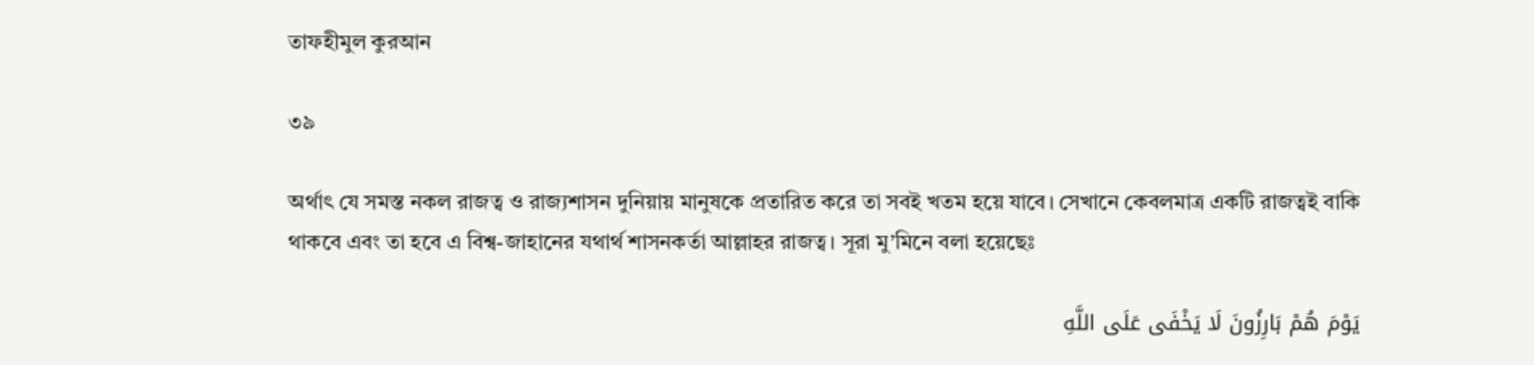তাফহীমুল কুরআন

৩৯

অর্থাৎ যে সমস্ত নকল রাজত্ব ও রাজ্যশাসন দুনিয়ায় মানুষকে প্রতারিত করে তা সবই খতম হয়ে যাবে। সেখানে কেবলমাত্র একটি রাজত্বই বাকি থাকবে এবং তা হবে এ বিশ্ব-জাহানের যথার্থ শাসনকর্তা আল্লাহর রাজত্ব। সূরা মু’মিনে বলা হয়েছেঃ

يَوْمَ هُمْ بَارِزُونَ لَا يَخْفَى عَلَى اللَّهِ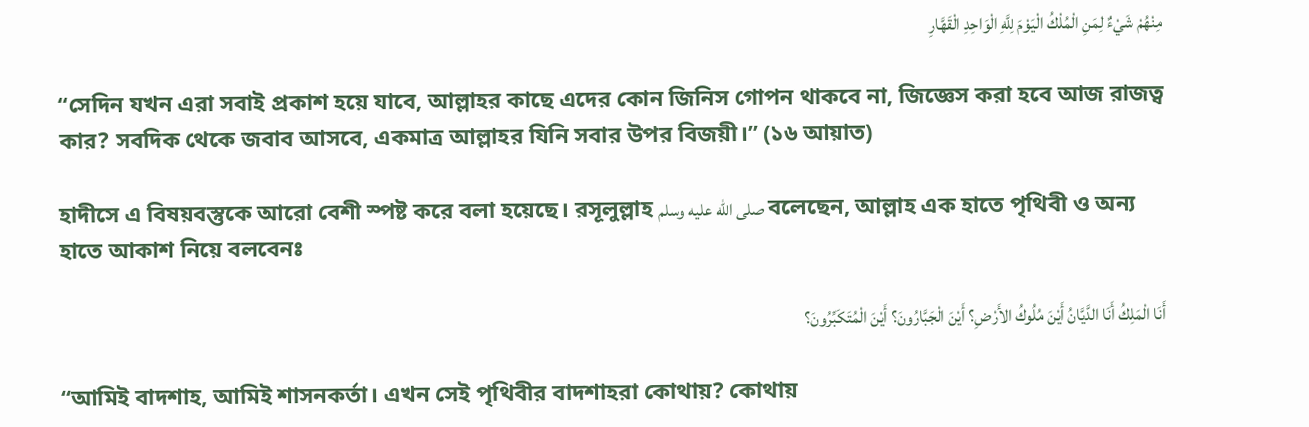مِنْهُمْ شَيْءٌ لِمَنِ الْمُلْكُ الْيَوْمَ لِلَّهِ الْوَاحِدِ الْقَهَّارِ

“সেদিন যখন এরা সবাই প্রকাশ হয়ে যাবে, আল্লাহর কাছে এদের কোন জিনিস গোপন থাকবে না, জিজ্ঞেস করা হবে আজ রাজত্ব কার? সবদিক থেকে জবাব আসবে, একমাত্র আল্লাহর যিনি সবার উপর বিজয়ী।” (১৬ আয়াত)

হাদীসে এ বিষয়বস্তুকে আরো বেশী স্পষ্ট করে বলা হয়েছে। রসূলুল্লাহ صلى الله عليه وسلم বলেছেন, আল্লাহ‌ এক হাতে পৃথিবী ও অন্য হাতে আকাশ নিয়ে বলবেনঃ

أَنَا الْمَلِكُ أَنَا الدَّيَّانُ أَيْنَ مُلُوكُ الأَرْضِ؟ أَيْنَ الْجَبَّارُونَ؟ أَيْنَ الْمُتَكَبِّرُونَ؟

“আমিই বাদশাহ, আমিই শাসনকর্তা। এখন সেই পৃথিবীর বাদশাহরা কোথায়? কোথায়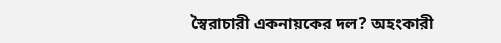স্বৈরাচারী একনায়কের দল? অহংকারী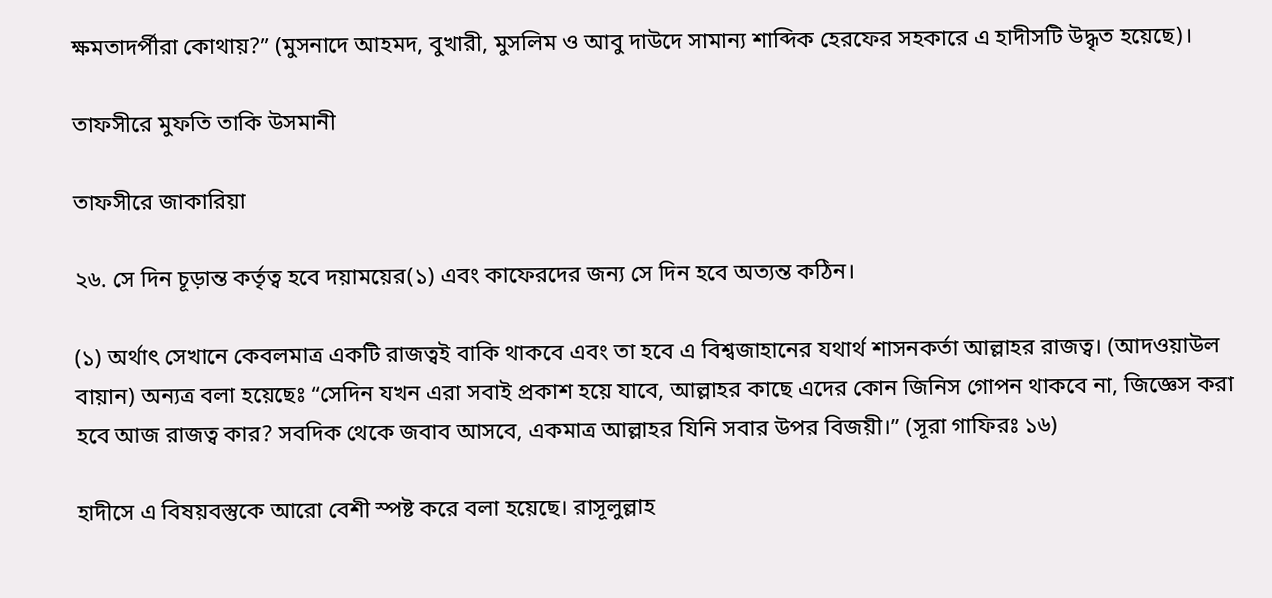ক্ষমতাদর্পীরা কোথায়?” (মুসনাদে আহমদ, বুখারী, মুসলিম ও আবু দাউদে সামান্য শাব্দিক হেরফের সহকারে এ হাদীসটি উদ্ধৃত হয়েছে)।

তাফসীরে মুফতি তাকি উসমানী

তাফসীরে জাকারিয়া

২৬. সে দিন চূড়ান্ত কর্তৃত্ব হবে দয়াময়ের(১) এবং কাফেরদের জন্য সে দিন হবে অত্যন্ত কঠিন।

(১) অর্থাৎ সেখানে কেবলমাত্র একটি রাজত্বই বাকি থাকবে এবং তা হবে এ বিশ্বজাহানের যথার্থ শাসনকর্তা আল্লাহর রাজত্ব। (আদওয়াউল বায়ান) অন্যত্র বলা হয়েছেঃ “সেদিন যখন এরা সবাই প্রকাশ হয়ে যাবে, আল্লাহর কাছে এদের কোন জিনিস গোপন থাকবে না, জিজ্ঞেস করা হবে আজ রাজত্ব কার? সবদিক থেকে জবাব আসবে, একমাত্র আল্লাহর যিনি সবার উপর বিজয়ী।” (সূরা গাফিরঃ ১৬)

হাদীসে এ বিষয়বস্তুকে আরো বেশী স্পষ্ট করে বলা হয়েছে। রাসূলুল্লাহ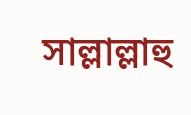সাল্লাল্লাহু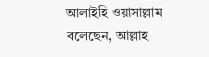আলাইহি ওয়াসাল্লাম বলেছেন, আল্লাহ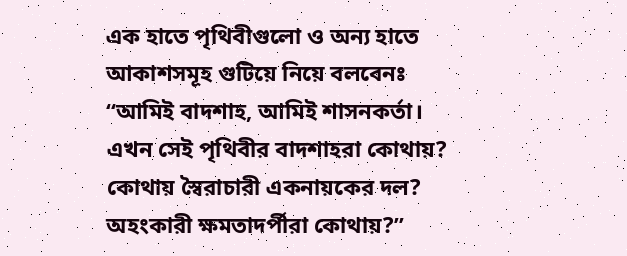এক হাতে পৃথিবীগুলো ও অন্য হাতে আকাশসমূহ গুটিয়ে নিয়ে বলবেনঃ “আমিই বাদশাহ, আমিই শাসনকর্তা। এখন সেই পৃথিবীর বাদশাহরা কোথায়? কোথায় স্বৈরাচারী একনায়কের দল? অহংকারী ক্ষমতাদর্পীরা কোথায়?”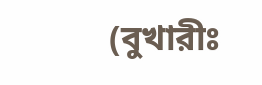(বুখারীঃ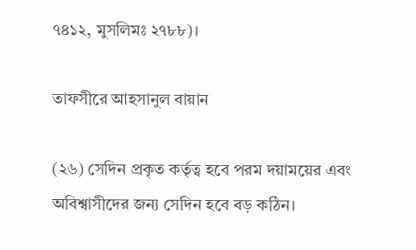৭৪১২, মুসলিমঃ ২৭৮৮)।

তাফসীরে আহসানুল বায়ান

(২৬) সেদিন প্রকৃত কর্তৃত্ব হবে পরম দয়াময়ের এবং অবিশ্বাসীদের জন্য সেদিন হবে বড় কঠিন।